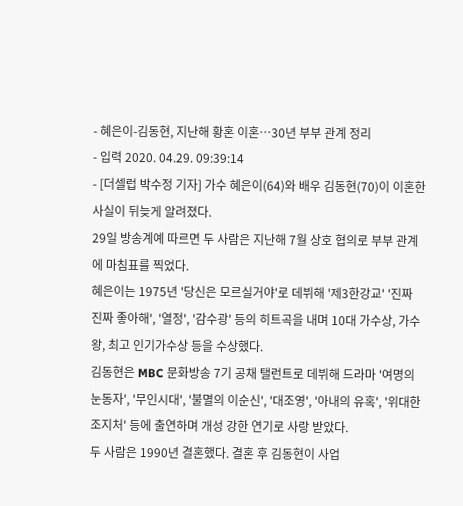- 혜은이-김동현, 지난해 황혼 이혼…30년 부부 관계 정리
- 입력 2020. 04.29. 09:39:14
- [더셀럽 박수정 기자] 가수 혜은이(64)와 배우 김동현(70)이 이혼한 사실이 뒤늦게 알려졌다.
29일 방송계예 따르면 두 사람은 지난해 7월 상호 협의로 부부 관계에 마침표를 찍었다.
혜은이는 1975년 '당신은 모르실거야'로 데뷔해 '제3한강교' '진짜 진짜 좋아해', '열정', '감수광' 등의 히트곡을 내며 10대 가수상, 가수왕, 최고 인기가수상 등을 수상했다.
김동현은 MBC 문화방송 7기 공채 탤런트로 데뷔해 드라마 '여명의 눈동자', '무인시대', '불멸의 이순신', '대조영', '아내의 유혹', '위대한 조지처' 등에 출연하며 개성 강한 연기로 사랑 받았다.
두 사람은 1990년 결혼했다. 결혼 후 김동현이 사업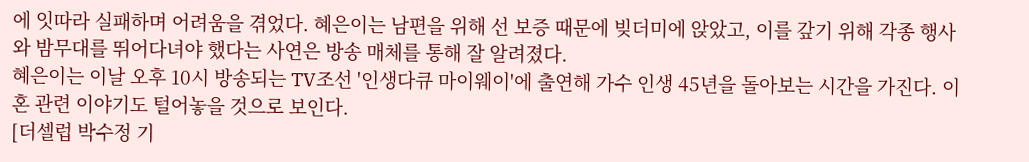에 잇따라 실패하며 어려움을 겪었다. 혜은이는 남편을 위해 선 보증 때문에 빚더미에 앉았고, 이를 갚기 위해 각종 행사와 밤무대를 뛰어다녀야 했다는 사연은 방송 매체를 통해 잘 알려졌다.
혜은이는 이날 오후 10시 방송되는 TV조선 '인생다큐 마이웨이'에 출연해 가수 인생 45년을 돌아보는 시간을 가진다. 이혼 관련 이야기도 털어놓을 것으로 보인다.
[더셀럽 박수정 기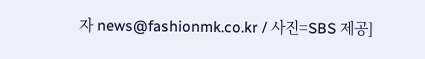자 news@fashionmk.co.kr / 사진=SBS 제공]